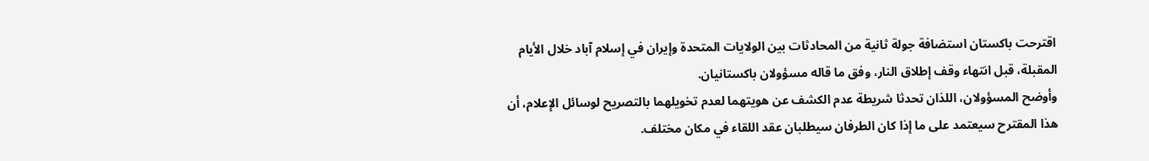اقترحت باكستان استضافة جولة ثانية من المحادثات بين الولايات المتحدة وإيران في إسلام آباد خلال الأيام المقبلة، قبل انتهاء وقف إطلاق النار، وفق ما قاله مسؤولان باكستانيان.
وأوضح المسؤولان، اللذان تحدثا شريطة عدم الكشف عن هويتهما لعدم تخويلهما بالتصريح لوسائل الإعلام، أن هذا المقترح سيعتمد على ما إذا كان الطرفان سيطلبان عقد اللقاء في مكان مختلف.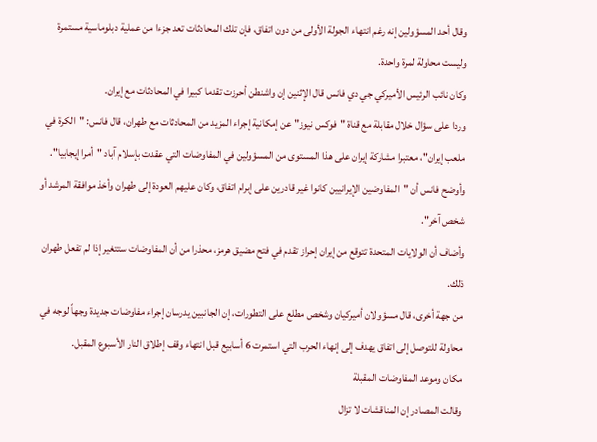وقال أحد المسؤولين إنه رغم انتهاء الجولة الأولى من دون اتفاق، فإن تلك المحادثات تعد جزءا من عملية دبلوماسية مستمرة وليست محاولة لمرة واحدة.
وكان نائب الرئيس الأميركي جي دي فانس قال الإثنين إن واشنطن أحرزت تقدما كبيرا في المحادثات مع إيران.
وردا على سؤال خلال مقابلة مع قناة "فوكس نيوز" عن إمكانية إجراء المزيد من المحادثات مع طهران، قال فانس: "الكرة في ملعب إيران"، معتبرا مشاركة إيران على هذا المستوى من المسؤولين في المفاوضات التي عقدت بإسلام آباد "أمرا إيجابيا".
وأوضح فانس أن "المفاوضين الإيرانيين كانوا غير قادرين على إبرام اتفاق، وكان عليهم العودة إلى طهران وأخذ موافقة المرشد أو شخص آخر".
وأضاف أن الولايات المتحدة تتوقع من إيران إحراز تقدم في فتح مضيق هرمز، محذرا من أن المفاوضات ستتغير إذا لم تفعل طهران ذلك.
من جهة أخرى، قال مسؤولان أميركيان وشخص مطلع على التطورات، إن الجانبين يدرسان إجراء مفاوضات جديدة وجهاً لوجه في محاولة للتوصل إلى اتفاق يهدف إلى إنهاء الحرب التي استمرت 6 أسابيع قبل انتهاء وقف إطلاق النار الأسبوع المقبل.
مكان وموعد المفاوضات المقبلة
وقالت المصادر إن المناقشات لا تزال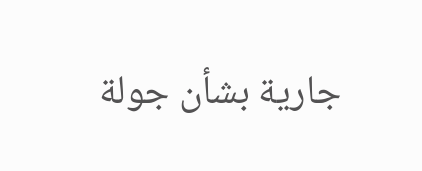جارية بشأن جولة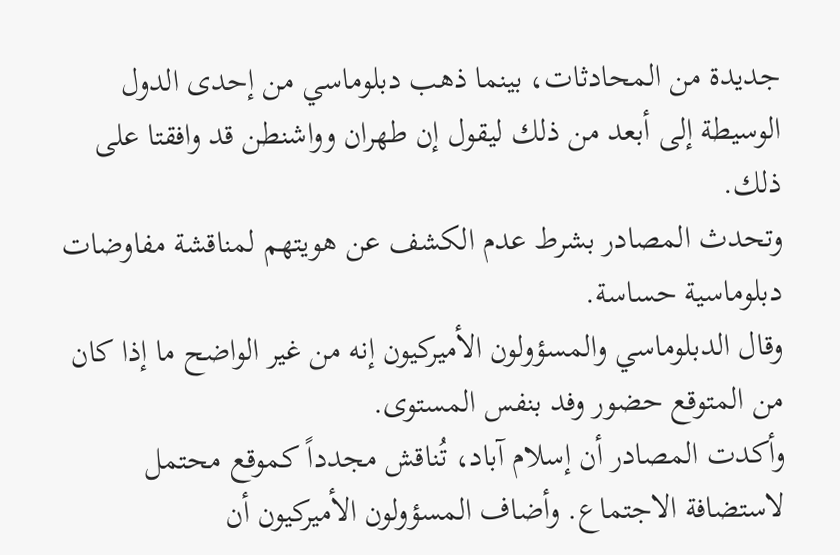جديدة من المحادثات، بينما ذهب دبلوماسي من إحدى الدول الوسيطة إلى أبعد من ذلك ليقول إن طهران وواشنطن قد وافقتا على ذلك.
وتحدث المصادر بشرط عدم الكشف عن هويتهم لمناقشة مفاوضات دبلوماسية حساسة.
وقال الدبلوماسي والمسؤولون الأميركيون إنه من غير الواضح ما إذا كان من المتوقع حضور وفد بنفس المستوى.
وأكدت المصادر أن إسلام آباد، تُناقش مجدداً كموقع محتمل لاستضافة الاجتماع. وأضاف المسؤولون الأميركيون أن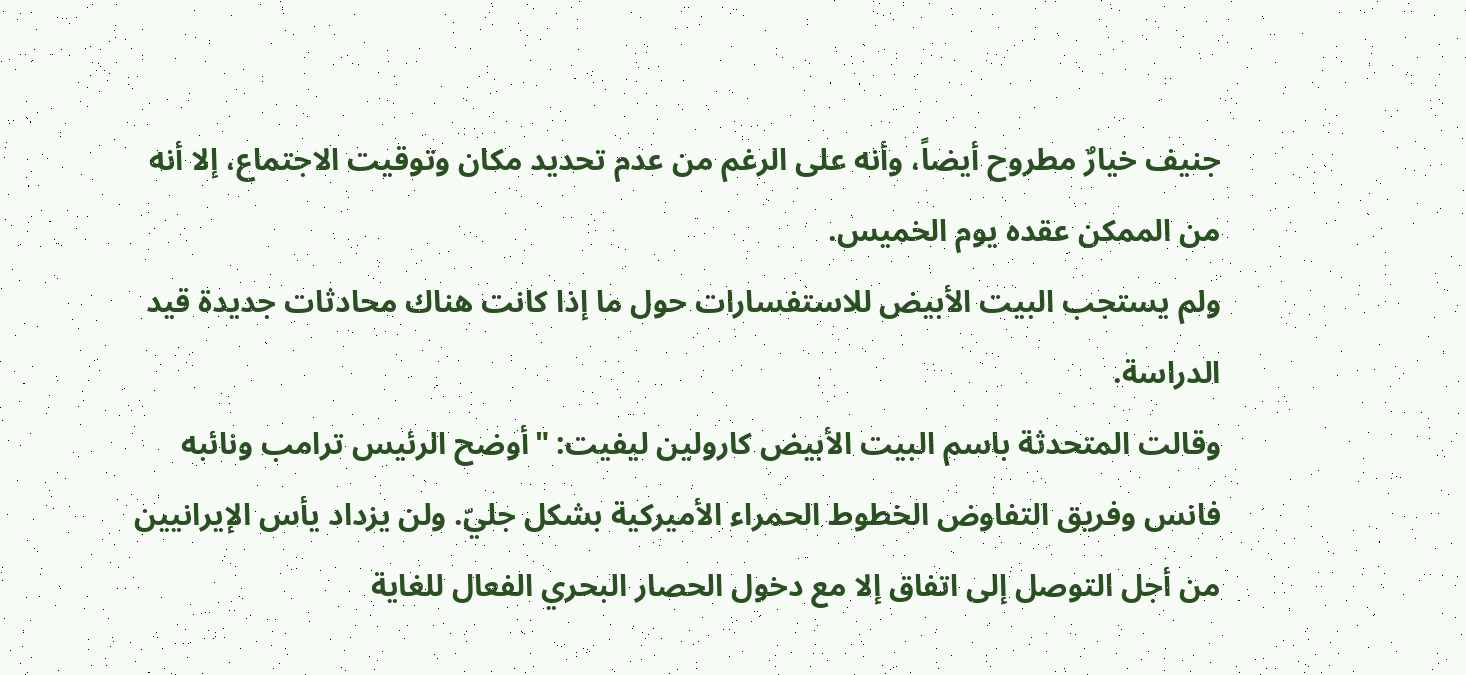جنيف خيارٌ مطروح أيضاً، وأنه على الرغم من عدم تحديد مكان وتوقيت الاجتماع، إلا أنه من الممكن عقده يوم الخميس.
ولم يستجب البيت الأبيض للاستفسارات حول ما إذا كانت هناك محادثات جديدة قيد الدراسة.
وقالت المتحدثة باسم البيت الأبيض كارولين ليفيت: "أوضح الرئيس ترامب ونائبه فانس وفريق التفاوض الخطوط الحمراء الأميركية بشكل جليّ. ولن يزداد يأس الإيرانيين من أجل التوصل إلى اتفاق إلا مع دخول الحصار البحري الفعال للغاية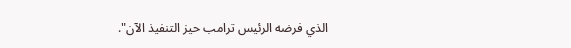الذي فرضه الرئيس ترامب حيز التنفيذ الآن".